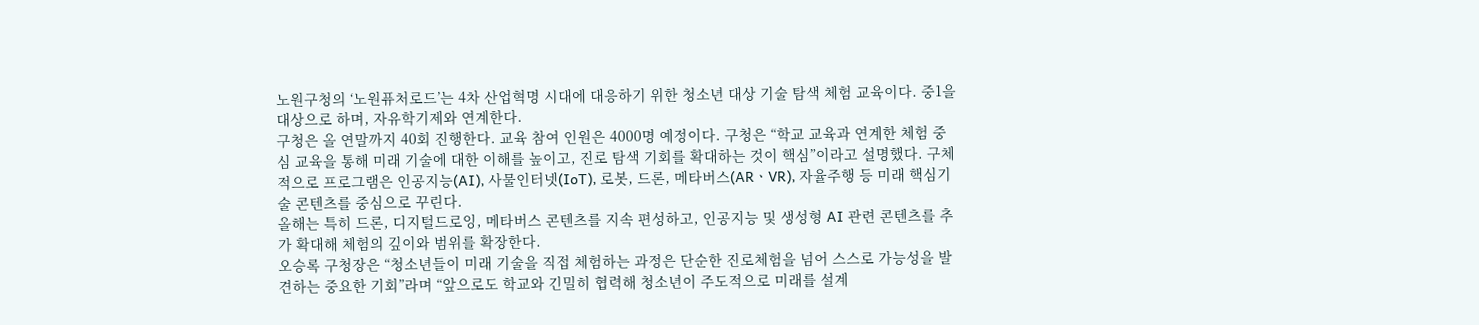노원구청의 ‘노원퓨처로드’는 4차 산업혁명 시대에 대응하기 위한 청소년 대상 기술 탐색 체험 교육이다. 중1을 대상으로 하며, 자유학기제와 연계한다.
구청은 올 연말까지 40회 진행한다. 교육 참여 인원은 4000명 예정이다. 구청은 “학교 교육과 연계한 체험 중심 교육을 통해 미래 기술에 대한 이해를 높이고, 진로 탐색 기회를 확대하는 것이 핵심”이라고 설명했다. 구체적으로 프로그램은 인공지능(AI), 사물인터넷(IoT), 로봇, 드론, 메타버스(ARㆍVR), 자율주행 등 미래 핵심기술 콘텐츠를 중심으로 꾸린다.
올해는 특히 드론, 디지털드로잉, 메타버스 콘텐츠를 지속 편성하고, 인공지능 및 생성형 AI 관련 콘텐츠를 추가 확대해 체험의 깊이와 범위를 확장한다.
오승록 구청장은 “청소년들이 미래 기술을 직접 체험하는 과정은 단순한 진로체험을 넘어 스스로 가능성을 발견하는 중요한 기회”라며 “앞으로도 학교와 긴밀히 협력해 청소년이 주도적으로 미래를 설계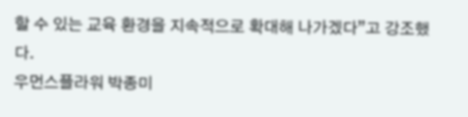할 수 있는 교육 환경을 지속적으로 확대해 나가겠다”고 강조했다.
우먼스플라워 박종미